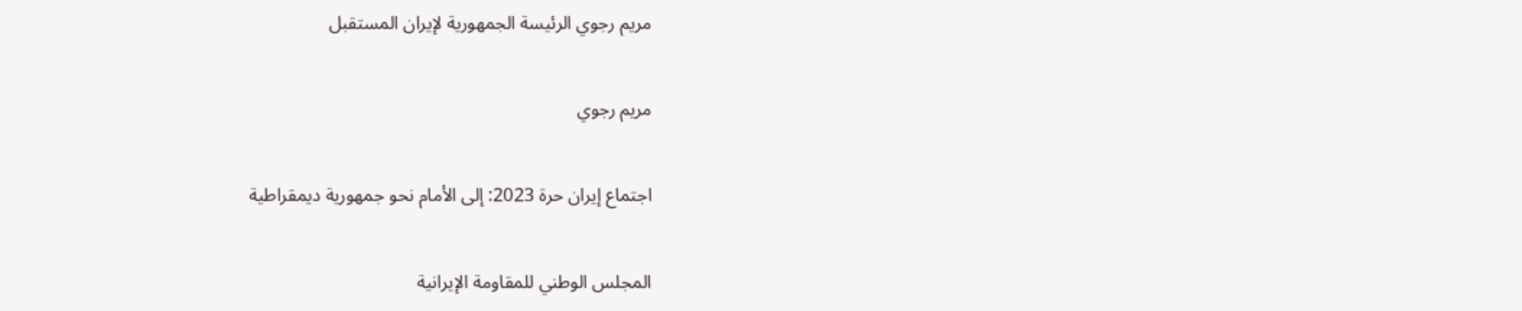مريم رجوي الرئيسة الجمهورية لإيران المستقبل

مريم رجوي

اجتماع إيران حرة 2023: إلى الأمام نحو جمهورية ديمقراطية

المجلس الوطني للمقاومة الإيرانية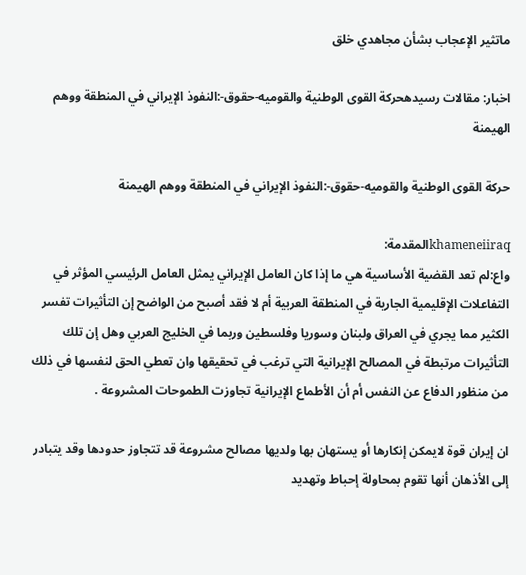ماتثير الإعجاب بشأن مجاهدي خلق

اخبار: مقالات رسيدهحركة القوى الوطنية والقوميه-حقوق-:النفوذ الإيراني في المنطقة ووهم الهيمنة

حركة القوى الوطنية والقوميه-حقوق-:النفوذ الإيراني في المنطقة ووهم الهيمنة

khameneiiraqالمقدمة:
واع:لم تعد القضية الأساسية هي ما إذا كان العامل الإيراني يمثل العامل الرئيسي المؤثر في التفاعلات الإقليمية الجارية في المنطقة العربية أم لا فقد أصبح من الواضح إن التأثيرات تفسر الكثير مما يجري في العراق ولبنان وسوريا وفلسطين وربما في الخليج العربي وهل إن تلك التأثيرات مرتبطة في المصالح الإيرانية التي ترغب في تحقيقها وان تعطي الحق لنفسها في ذلك من منظور الدفاع عن النفس أم أن الأطماع الإيرانية تجاوزت الطموحات المشروعة .

ان إيران قوة لايمكن إنكارها أو يستهان بها ولديها مصالح مشروعة قد تتجاوز حدودها وقد يتبادر إلى الأذهان أنها تقوم بمحاولة إحباط وتهديد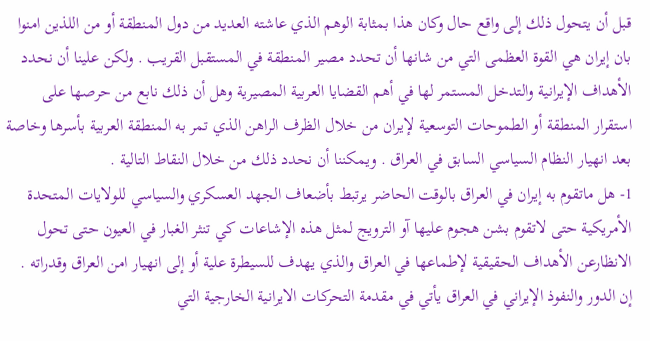قبل أن يتحول ذلك إلى واقع حال وكان هذا بمثابة الوهم الذي عاشته العديد من دول المنطقة أو من اللذين امنوا بان إيران هي القوة العظمى التي من شانها أن تحدد مصير المنطقة في المستقبل القريب . ولكن علينا أن نحدد الأهداف الإيرانية والتدخل المستمر لها في أهم القضايا العربية المصيرية وهل أن ذلك نابع من حرصها على استقرار المنطقة أو الطموحات التوسعية لإيران من خلال الظرف الراهن الذي تمر به المنطقة العربية بأسرها وخاصة بعد انهيار النظام السياسي السابق في العراق . ويمكننا أن نحدد ذلك من خلال النقاط التالية .
1- هل ماتقوم به إيران في العراق بالوقت الحاضر يرتبط بأضعاف الجهد العسكري والسياسي للولايات المتحدة الأمريكية حتى لاتقوم بشن هجوم عليها آو الترويج لمثل هذه الإشاعات كي تنثر الغبار في العيون حتى تحول الانظارعن الأهداف الحقيقية لإطماعها في العراق والذي يهدف للسيطرة علية أو إلى انهيار امن العراق وقدراته .
إن الدور والنفوذ الإيراني في العراق يأتي في مقدمة التحركات الايرانية الخارجية التي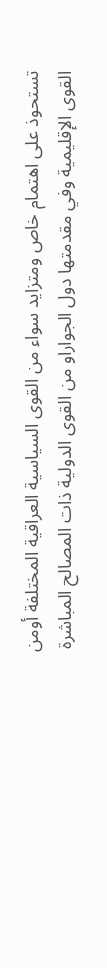تستحوذ على اهتمام خاص ومتزايد سواء من القوى السياسية العراقية المختلفة أومن القوى الإقليمية وفي مقدمتها دول الجواراو من القوى الدولية ذات المصالح المباشرة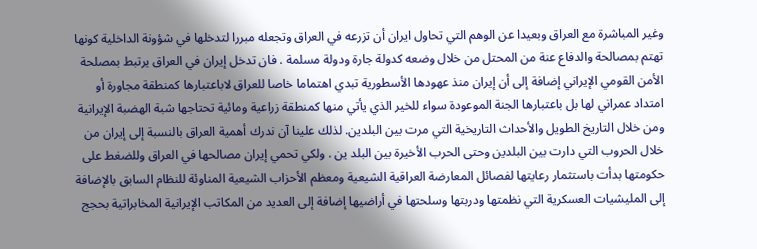وغير المباشرة مع العراق وبعيدا عن الوهم التي تحاول ايران أن تزرعه في العراق وتجعله مبررا لتدخلها في شؤونة الداخلية كونها تهتم بمصالحة والدفاع عنة من المحتل من خلال وضعه كدولة جارة ودولة مسلمة . فان تدخل إيران في العراق يرتبط بمصلحة الأمن القومي الإيراني إضافة إلى أن إيران منذ عهودها الأسطورية تبدي اهتماما خاصا للعراق لاباعتبارها كمنطقة مجاورة أو امتداد عمراني لها بل باعتبارها الجنة الموعودة سواء للخير الذي يأتي منها كمنطقة زراعية ومائية تحتاجها شبة الهضبة الإيرانية ومن خلال التاريخ الطويل والأحداث التاريخية التي مرت بين البلدين. لذلك علينا آن ندرك أهمية العراق بالنسبة إلى إيران من خلال الحروب التي دارت بين البلدين وحتى الحرب الأخيرة بين البلد ين . ولكي تحمي إيران مصالحها في العراق وللضغط على حكومتها بدأت باستثمار رعايتها لفصائل المعارضة العراقية الشيعية ومعظم الأحزاب الشيعية المناوئة للنظام السابق بالإضافة إلى المليشيات العسكرية التي نظمتها ودربتها وسلحتها في أراضيها إضافة إلى العديد من المكاتب الإيرانية المخابراتية بحجج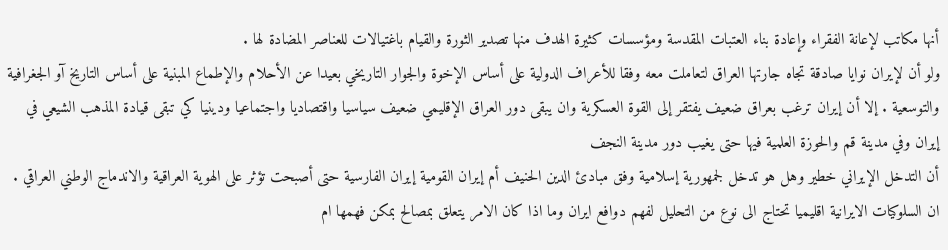أنها مكاتب لإعانة الفقراء وإعادة بناء العتبات المقدسة ومؤسسات كثيرة الهدف منها تصدير الثورة والقيام باغتيالات للعناصر المضادة لها .
ولو أن لإيران نوايا صادقة تجاه جارتها العراق لتعاملت معه وفقا للأعراف الدولية على أساس الإخوة والجوار التاريخي بعيدا عن الأحلام والإطماع المبنية على أساس التاريخ آو الجغرافية والتوسعية . إلا أن إيران ترغب بعراق ضعيف يفتقر إلى القوة العسكرية وان يبقى دور العراق الإقليمي ضعيف سياسيا واقتصاديا واجتماعيا ودينيا كي تبقى قيادة المذهب الشيعي في إيران وفي مدينة قم والحوزة العلمية فيها حتى يغيب دور مدينة النجف
أن التدخل الإيراني خطير وهل هو تدخل لجمهورية إسلامية وفق مبادئ الدين الحنيف أم إيران القومية إيران الفارسية حتى أصبحت تؤثر على الهوية العراقية والاندماج الوطني العراقي .
ان السلوكيات الايرانية اقليميا تحتاج الى نوع من التحليل لفهم دوافع ايران وما اذا كان الامر يتعلق بمصالح بمكن فهمها ام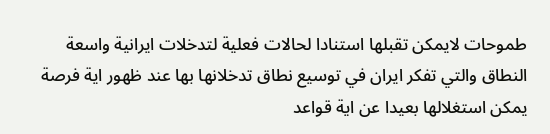طموحات لايمكن تقبلها استنادا لحالات فعلية لتدخلات ايرانية واسعة النطاق والتي تفكر ايران في توسيع نطاق تدخلانها بها عند ظهور اية فرصة يمكن استغلالها بعيدا عن اية قواعد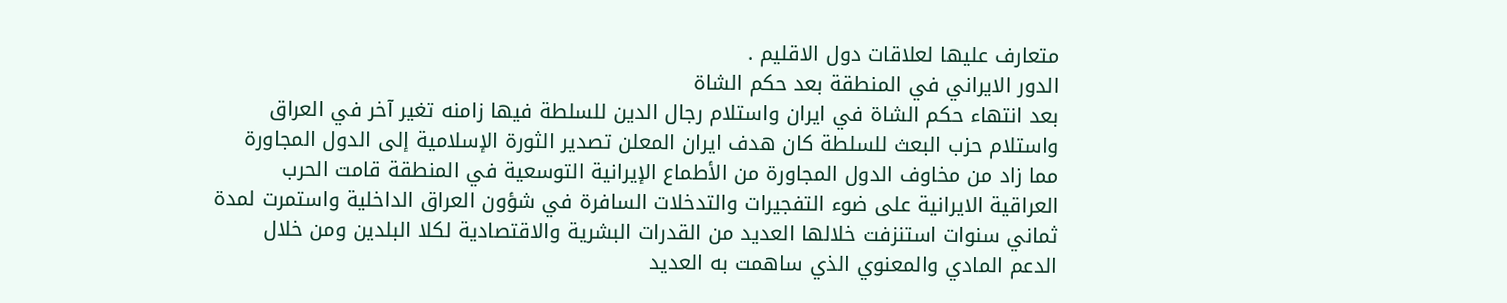متعارف عليها لعلاقات دول الاقليم .
الدور الايراني في المنطقة بعد حكم الشاة
بعد انتهاء حكم الشاة في ايران واستلام رجال الدين للسلطة فيها زامنه تغير آخر في العراق واستلام حزب البعث للسلطة كان هدف ايران المعلن تصدير الثورة الإسلامية إلى الدول المجاورة مما زاد من مخاوف الدول المجاورة من الأطماع الإيرانية التوسعية في المنطقة قامت الحرب العراقية الايرانية على ضوء التفجيرات والتدخلات السافرة في شؤون العراق الداخلية واستمرت لمدة ثماني سنوات استنزفت خلالها العديد من القدرات البشرية والاقتصادية لكلا البلدين ومن خلال الدعم المادي والمعنوي الذي ساهمت به العديد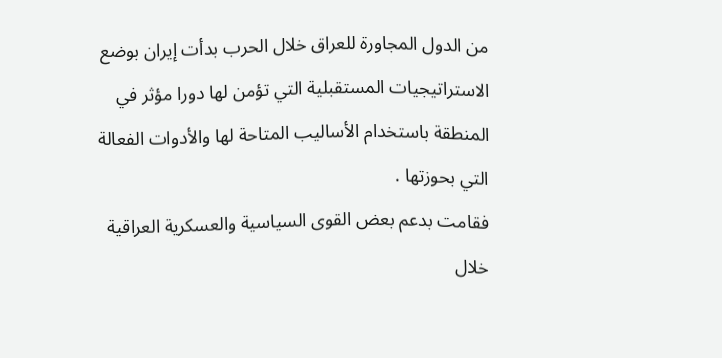من الدول المجاورة للعراق خلال الحرب بدأت إيران بوضع الاستراتيجيات المستقبلية التي تؤمن لها دورا مؤثر في المنطقة باستخدام الأساليب المتاحة لها والأدوات الفعالة التي بحوزتها .
فقامت بدعم بعض القوى السياسية والعسكرية العراقية خلال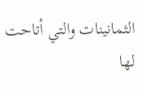الثمانينات والتي أتاحت لها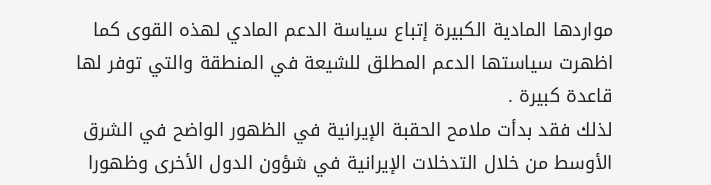مواردها المادية الكبيرة إتباع سياسة الدعم المادي لهذه القوى كما اظهرت سياستها الدعم المطلق للشيعة في المنطقة والتي توفر لها قاعدة كبيرة .
لذلك فقد بدأت ملامح الحقبة الإيرانية في الظهور الواضح في الشرق الأوسط من خلال التدخلات الإيرانية في شؤون الدول الأخرى وظهورا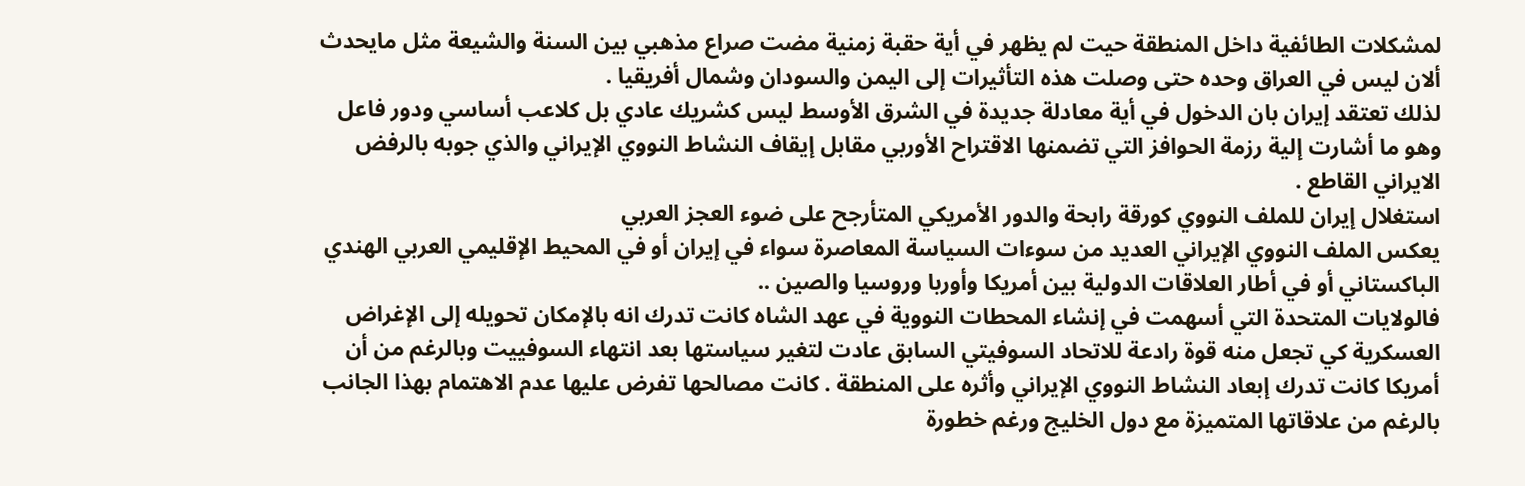لمشكلات الطائفية داخل المنطقة حيت لم يظهر في أية حقبة زمنية مضت صراع مذهبي بين السنة والشيعة مثل مايحدث ألان ليس في العراق وحده حتى وصلت هذه التأثيرات إلى اليمن والسودان وشمال أفريقيا .
لذلك تعتقد إيران بان الدخول في أية معادلة جديدة في الشرق الأوسط ليس كشريك عادي بل كلاعب أساسي ودور فاعل وهو ما أشارت إلية رزمة الحوافز التي تضمنها الاقتراح الأوربي مقابل إيقاف النشاط النووي الإيراني والذي جوبه بالرفض الايراني القاطع .
استغلال إيران للملف النووي كورقة رابحة والدور الأمريكي المتأرجح على ضوء العجز العربي
يعكس الملف النووي الإيراني العديد من سوءات السياسة المعاصرة سواء في إيران أو في المحيط الإقليمي العربي الهندي الباكستاني أو في أطار العلاقات الدولية بين أمريكا وأوربا وروسيا والصين ..
فالولايات المتحدة التي أسهمت في إنشاء المحطات النووية في عهد الشاه كانت تدرك انه بالإمكان تحويله إلى الإغراض العسكرية كي تجعل منه قوة رادعة للاتحاد السوفيتي السابق عادت لتغير سياستها بعد انتهاء السوفييت وبالرغم من أن أمريكا كانت تدرك إبعاد النشاط النووي الإيراني وأثره على المنطقة . كانت مصالحها تفرض عليها عدم الاهتمام بهذا الجانب بالرغم من علاقاتها المتميزة مع دول الخليج ورغم خطورة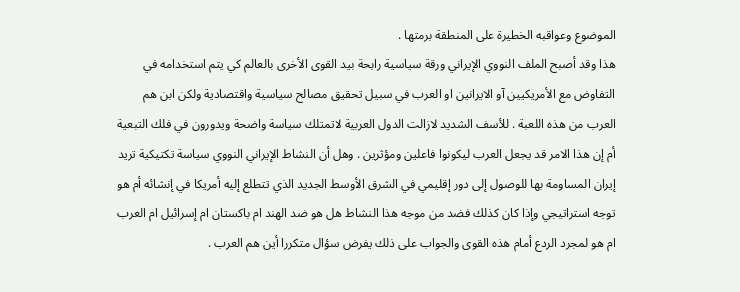الموضوع وعواقبه الخطيرة على المنطقة برمتها .
هذا وقد أصبح الملف النووي الإيراني ورقة سياسية رابحة بيد القوى الأخرى بالعالم كي يتم استخدامه في التفاوض مع الأمريكيين آو الايرانين او العرب في سبيل تحقيق مصالح سياسية واقتصادية ولكن ابن هم العرب من هذه اللعبة . للأسف الشديد لازالت الدول العربية لاتمتلك سياسة واضحة ويدورون في فلك التبعية أم إن هذا الامر قد يجعل العرب ليكونوا فاعلين ومؤثرين . وهل أن النشاط الإيراني النووي سياسة تكتيكية تريد إيران المساومة بها للوصول إلى دور إقليمي في الشرق الأوسط الجديد الذي تتطلع إليه أمريكا في إنشائه أم هو توجه استراتيجي وإذا كان كذلك فضد من موجه هذا النشاط هل هو ضد الهند ام باكستان ام إسرائيل ام العرب ام هو لمجرد الردع أمام هذه القوى والجواب على ذلك يفرض سؤال متكررا أين هم العرب .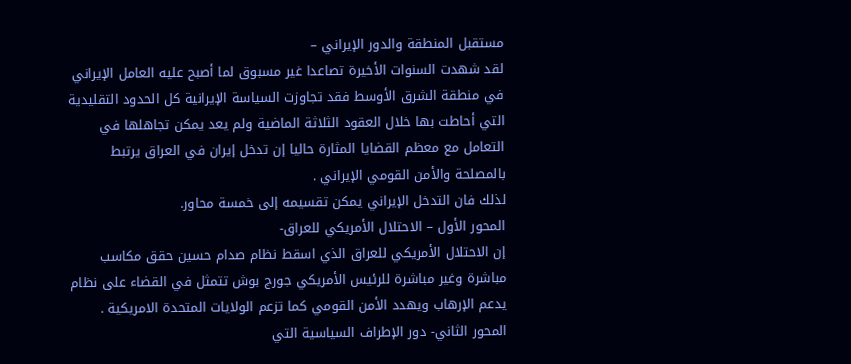مستقبل المنطقة والدور الإيراني –
لقد شهدت السنوات الأخيرة تصاعدا غير مسبوق لما أصبح عليه العامل الإيراني في منطقة الشرق الأوسط فقد تجاوزت السياسة الإيرانية كل الحدود التقليدية التي أحاطت بها خلال العقود الثلاثة الماضية ولم يعد يمكن تجاهلها في التعامل مع معظم القضايا المثارة حاليا إن تدخل إيران في العراق يرتبط بالمصلحة والأمن القومي الإيراني .
لذلك فان التدخل الإيراني يمكن تقسيمه إلى خمسة محاور.
المحور الأول – الاحتلال الأمريكي للعراق-
إن الاحتلال الأمريكي للعراق الذي اسقط نظام صدام حسين حقق مكاسب مباشرة وغير مباشرة للرئيس الأمريكي جورج بوش تتمثل في القضاء على نظام يدعم الإرهاب ويهدد الأمن القومي كما تزعم الولايات المتحدة الامريكية .
المحور الثاني- دور الإطراف السياسية التي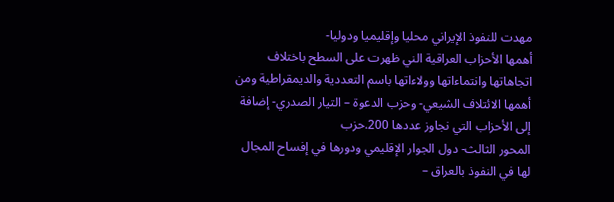مهدت للنفوذ الإيراني محليا وإقليميا ودوليا-
أهمها الأحزاب العراقية الني ظهرت على السطح باختلاف اتجاهاتها وانتماءاتها وولاءاتها باسم التعددية والديمقراطية ومن أهمها الائتلاف الشيعي- وحزب الدعوة – التيار الصدري- إضافة إلى الأحزاب التي نجاوز عددها 200.حزب
المحور الثالث- دول الجوار الإقليمي ودورها في إفساح المجال لها في النفوذ بالعراق –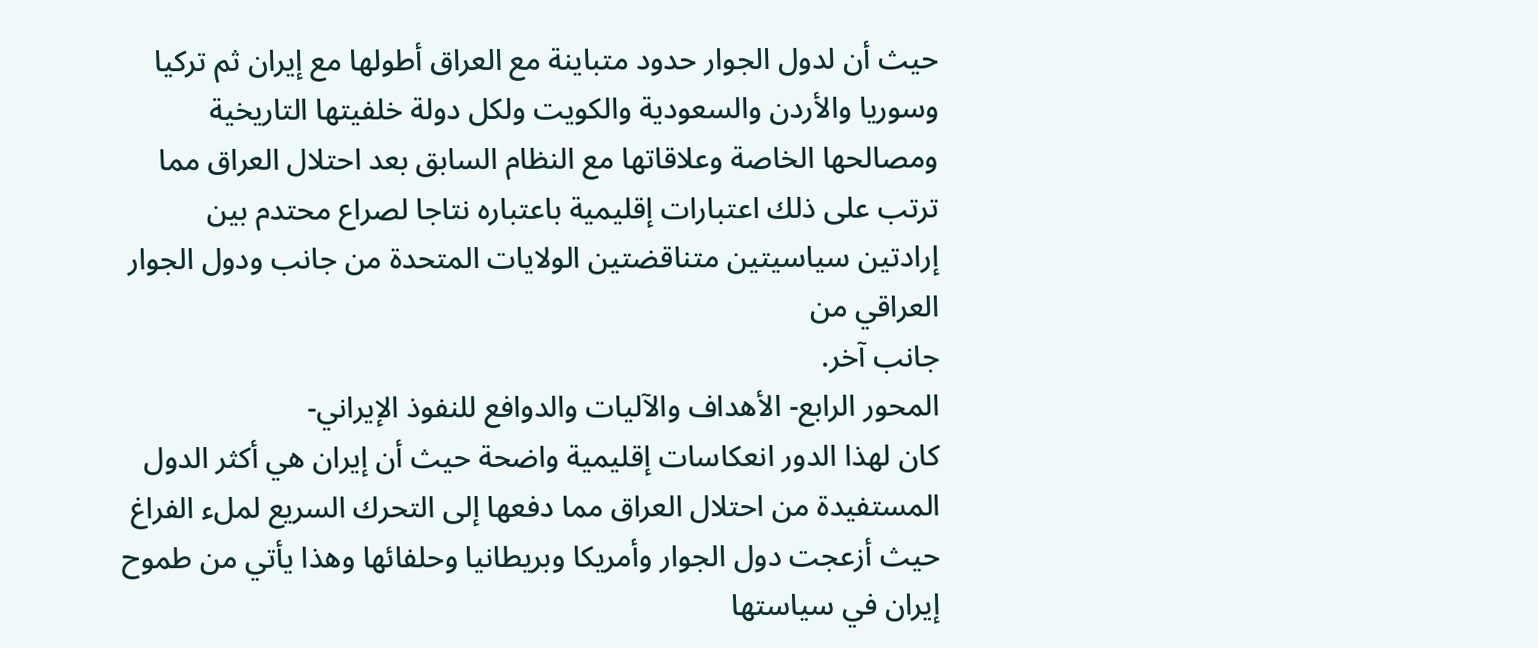حيث أن لدول الجوار حدود متباينة مع العراق أطولها مع إيران ثم تركيا وسوريا والأردن والسعودية والكويت ولكل دولة خلفيتها التاريخية ومصالحها الخاصة وعلاقاتها مع النظام السابق بعد احتلال العراق مما ترتب على ذلك اعتبارات إقليمية باعتباره نتاجا لصراع محتدم بين إرادتين سياسيتين متناقضتين الولايات المتحدة من جانب ودول الجوار العراقي من
جانب آخر.
المحور الرابع- الأهداف والآليات والدوافع للنفوذ الإيراني-
كان لهذا الدور انعكاسات إقليمية واضحة حيث أن إيران هي أكثر الدول المستفيدة من احتلال العراق مما دفعها إلى التحرك السريع لملء الفراغ حيث أزعجت دول الجوار وأمريكا وبريطانيا وحلفائها وهذا يأتي من طموح إيران في سياستها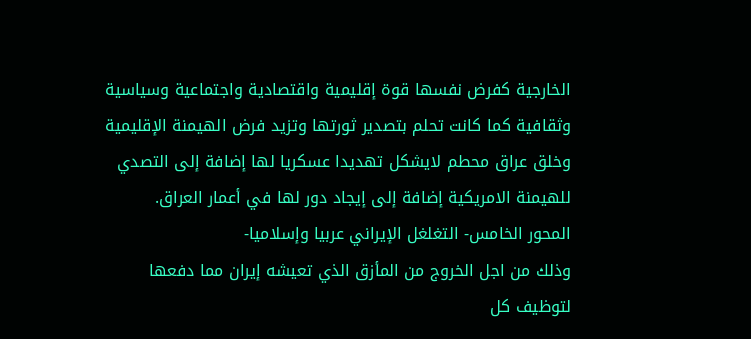الخارجية كفرض نفسها قوة إقليمية واقتصادية واجتماعية وسياسية وثقافية كما كانت تحلم بتصدير ثورتها وتزيد فرض الهيمنة الإقليمية وخلق عراق محطم لايشكل تهديدا عسكريا لها إضافة إلى التصدي للهيمنة الامريكية إضافة إلى إيجاد دور لها في أعمار العراق.
المحور الخامس- التغلغل الإيراني عربيا وإسلاميا-
وذلك من اجل الخروج من المأزق الذي تعيشه إيران مما دفعها لتوظيف كل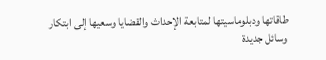طاقاتها ودبلوماسيتها لمتابعة الإحداث والقضايا وسعيها إلى ابتكار وسائل جديدة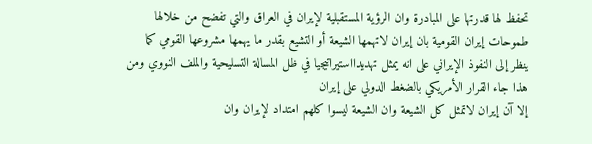تحفظ لها قدرتها على المبادرة وان الرؤية المستقبلية لإيران في العراق والتي تفضح من خلالها طموحات إيران القومية بان إيران لاتهمها الشيعة أو التشيع بقدر ما يهمها مشروعها القومي كما ينظر إلى النفوذ الإيراني على انه يمثل تهديدااستيراتيجيا في ظل المسالة التسليحية والملف النووي ومن هذا جاء القرار الأمريكي بالضغط الدولي على إيران
إلا آن إيران لاتمثل كل الشيعة وان الشيعة ليسوا كلهم امتداد لإيران وان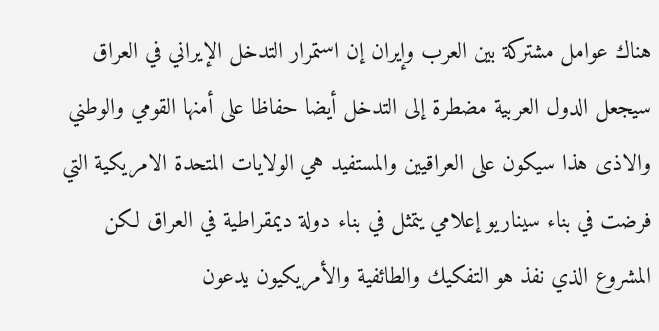هناك عوامل مشتركة بين العرب وإيران إن استمرار التدخل الإيراني في العراق سيجعل الدول العربية مضطرة إلى التدخل أيضا حفاظا على أمنها القومي والوطني والاذى هذا سيكون على العراقيين والمستفيد هي الولايات المتحدة الامريكية التي فرضت في بناء سيناريو إعلامي يتمثل في بناء دولة ديمقراطية في العراق لكن المشروع الذي نفذ هو التفكيك والطائفية والأمريكيون يدعون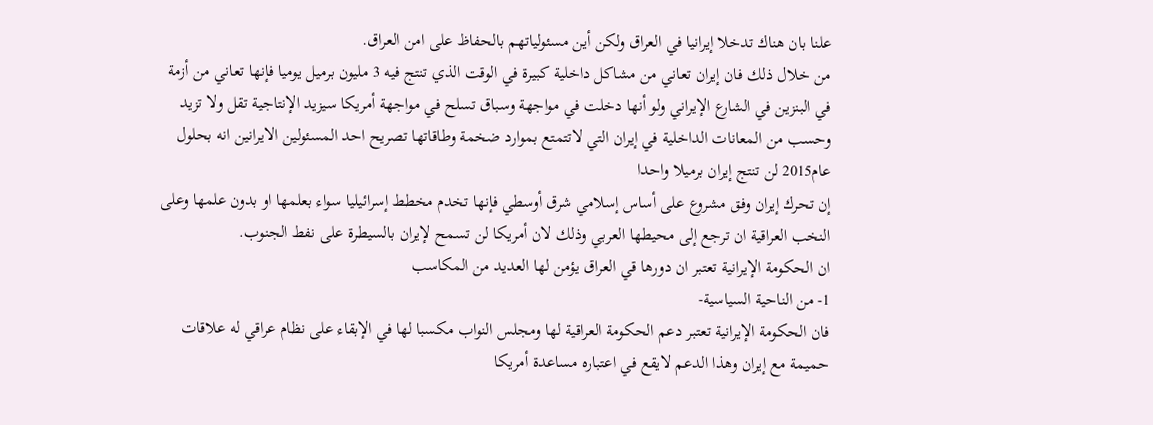علنا بان هناك تدخلا إيرانيا في العراق ولكن أين مسئولياتهم بالحفاظ على امن العراق.
من خلال ذلك فان إيران تعاني من مشاكل داخلية كبيرة في الوقت الذي تنتج فيه 3 مليون برميل يوميا فإنها تعاني من أزمة في البنزين في الشارع الإيراني ولو أنها دخلت في مواجهة وسباق تسلح في مواجهة أمريكا سيزيد الإنتاجية تقل ولا تزيد وحسب من المعانات الداخلية في إيران التي لاتتمتع بموارد ضخمة وطاقاتها تصريح احد المسئولين الايرانين انه بحلول عام2015 لن تنتج إيران برميلا واحدا
إن تحرك إيران وفق مشروع على أساس إسلامي شرق أوسطي فإنها تخدم مخطط إسرائيليا سواء بعلمها او بدون علمها وعلى النخب العراقية ان ترجع إلى محيطها العربي وذلك لان أمريكا لن تسمح لإيران بالسيطرة على نفط الجنوب.
ان الحكومة الإيرانية تعتبر ان دورها قي العراق يؤمن لها العديد من المكاسب
1- من الناحية السياسية-
فان الحكومة الإيرانية تعتبر دعم الحكومة العراقية لها ومجلس النواب مكسبا لها في الإبقاء على نظام عراقي له علاقات حميمة مع إيران وهذا الدعم لايقع في اعتباره مساعدة أمريكا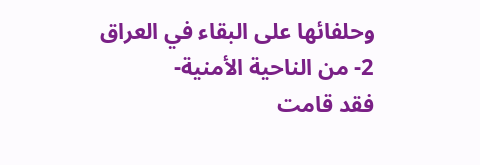وحلفائها على البقاء في العراق
2- من الناحية الأمنية-
فقد قامت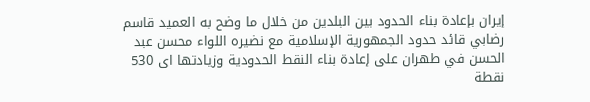إيران بإعادة بناء الحدود بين البلدين من خلال ما وضح به العميد قاسم رضابي قائد حدود الجمهورية الإسلامية مع نضيره اللواء محسن عبد الحسن في طهران على إعادة بناء النقط الحدودية وزيادتها اى 530 نقطة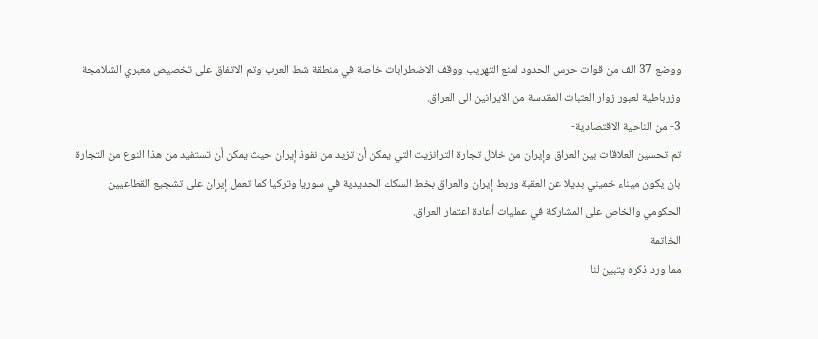ووضع 37 الف من قوات حرس الحدود لمنع التهريب ووقف الاضطرابات خاصة في منطقة شط العرب وتم الاتفاق على تخصيص معبري الشلامجة وزرباطية لعبور زوار العتبات المقدسة من الايرانين الى العراق.
3- من الناحية الاقتصادية-
تم تحسين العلاقات بين العراق وإيران من خلال تجارة الترانزيت التي يمكن أن تزيد من نفوذ إيران حيث يمكن أن تستفيد من هذا النوع من التجارة بان يكون ميناء خميني بديلا عن العقبة وربط إيران والعراق بخط السكك الحديدية في سوريا وتركيا كما تعمل إيران على تشجيع القطاعيين الحكومي والخاص على المشاركة في عمليات أعادة اعتمار العراق.
الخاتمة
مما ورد ذكره يتبين لنا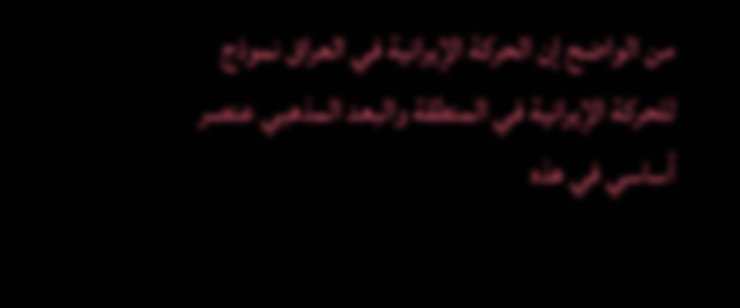من الواضح إن الحركة الإيرانية في العراق نموذج للحركة الإيرانية في المنطقة والبعد المذهبي عنصر أساسي في هذه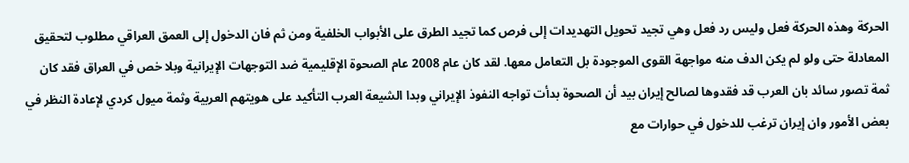الحركة وهذه الحركة فعل وليس رد فعل وهي تجيد تحويل التهديدات إلى فرص كما تجيد الطرق على الأبواب الخلفية ومن ثم فان الدخول إلى العمق العراقي مطلوب لتحقيق المعادلة حتى ولو لم يكن الدف منه مواجهة القوى الموجودة بل التعامل معها. لقد كان عام 2008 عام الصحوة الإقليمية ضد التوجهات الإيرانية وبلا خص في العراق فقد كان ثمة تصور سائد بان العرب قد فقدوها لصالح إيران بيد أن الصحوة بدأت تواجه النفوذ الإيراني وبدا الشيعة العرب التأكيد على هويتهم العربية وثمة ميول كردي لإعادة النظر في بعض الأمور وان إيران ترغب للدخول في حوارات مع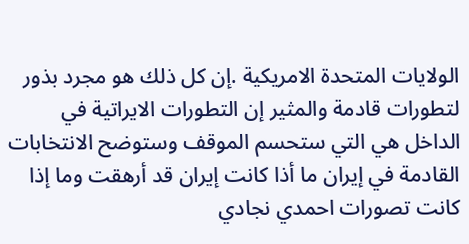الولايات المتحدة الامريكية .إن كل ذلك هو مجرد بذور لتطورات قادمة والمثير إن التطورات الايراتية في الداخل هي التي ستحسم الموقف وستوضح الانتخابات القادمة في إيران ما أذا كانت إيران قد أرهقت وما إذا كانت تصورات احمدي نجادي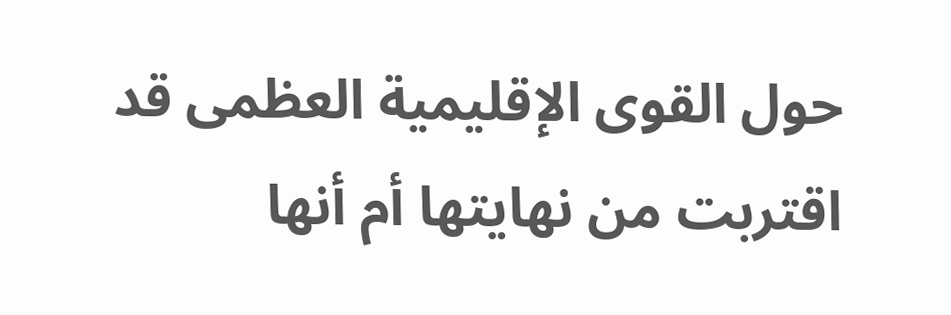حول القوى الإقليمية العظمى قد اقتربت من نهايتها أم أنها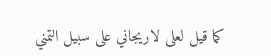كما قيل لعلى لاريجاني على سبيل التمني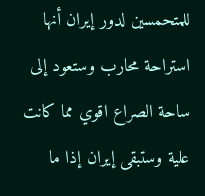للمتحمسين لدور إيران أنها استراحة محارب وستعود إلى ساحة الصراع اقوي مما كانت علية وستبقى إيران إذا ما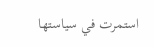استمرت في سياستها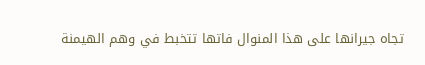تجاه جيرانها على هذا المنوال فاتها تتخبط في وهم الهيمنة